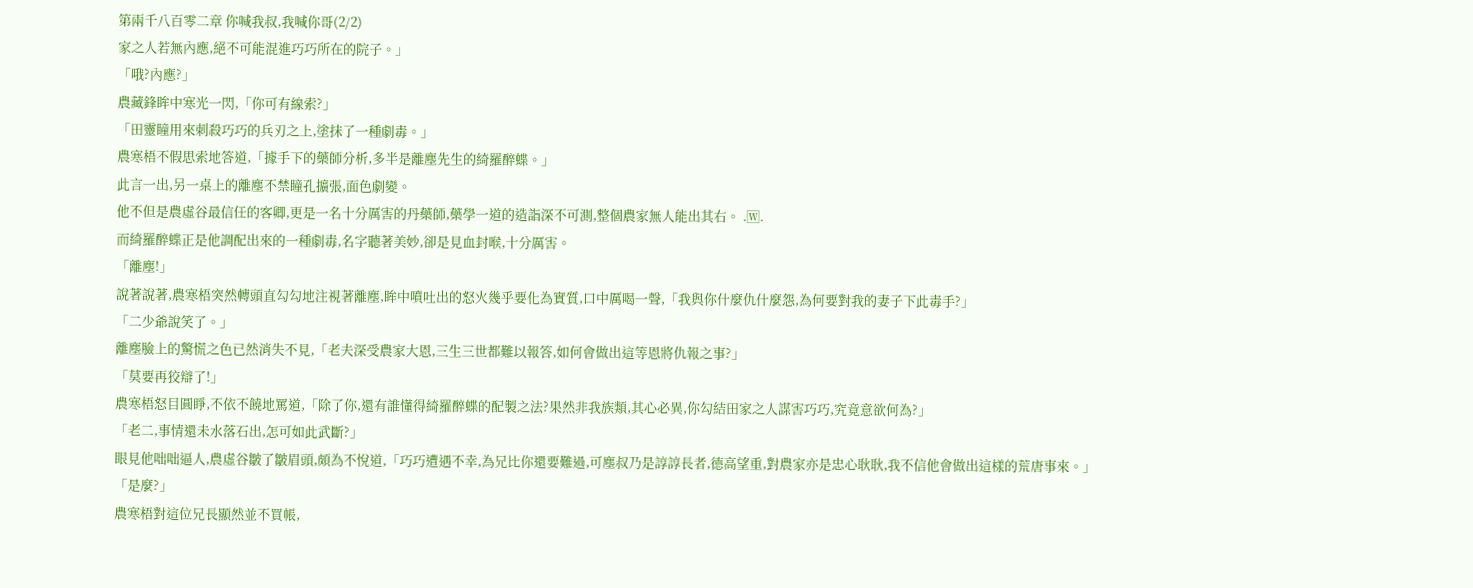第兩千八百零二章 你喊我叔,我喊你哥(2/2)
家之人若無內應,絕不可能混進巧巧所在的院子。」
「哦?內應?」
農藏鋒眸中寒光一閃,「你可有線索?」
「田靈瞳用來刺殺巧巧的兵刃之上,塗抹了一種劇毒。」
農寒梧不假思索地答道,「據手下的藥師分析,多半是離塵先生的綺羅醉蝶。」
此言一出,另一桌上的離塵不禁瞳孔擴張,面色劇變。
他不但是農虛谷最信任的客卿,更是一名十分厲害的丹藥師,藥學一道的造詣深不可測,整個農家無人能出其右。 .🅆.
而綺羅醉蝶正是他調配出來的一種劇毒,名字聽著美妙,卻是見血封喉,十分厲害。
「離塵!」
說著說著,農寒梧突然轉頭直勾勾地注視著離塵,眸中噴吐出的怒火幾乎要化為實質,口中厲喝一聲,「我與你什麼仇什麼怨,為何要對我的妻子下此毒手?」
「二少爺說笑了。」
離塵臉上的驚慌之色已然消失不見,「老夫深受農家大恩,三生三世都難以報答,如何會做出這等恩將仇報之事?」
「莫要再狡辯了!」
農寒梧怒目圓睜,不依不饒地罵道,「除了你,還有誰懂得綺羅醉蝶的配製之法?果然非我族類,其心必異,你勾結田家之人謀害巧巧,究竟意欲何為?」
「老二,事情還未水落石出,怎可如此武斷?」
眼見他咄咄逼人,農虛谷皺了皺眉頭,頗為不悅道,「巧巧遭遇不幸,為兄比你還要難過,可塵叔乃是諄諄長者,德高望重,對農家亦是忠心耿耿,我不信他會做出這樣的荒唐事來。」
「是麼?」
農寒梧對這位兄長顯然並不買帳,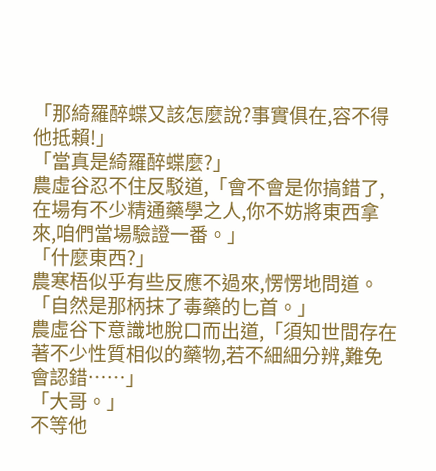「那綺羅醉蝶又該怎麼說?事實俱在,容不得他抵賴!」
「當真是綺羅醉蝶麼?」
農虛谷忍不住反駁道,「會不會是你搞錯了,在場有不少精通藥學之人,你不妨將東西拿來,咱們當場驗證一番。」
「什麼東西?」
農寒梧似乎有些反應不過來,愣愣地問道。
「自然是那柄抹了毒藥的匕首。」
農虛谷下意識地脫口而出道,「須知世間存在著不少性質相似的藥物,若不細細分辨,難免會認錯……」
「大哥。」
不等他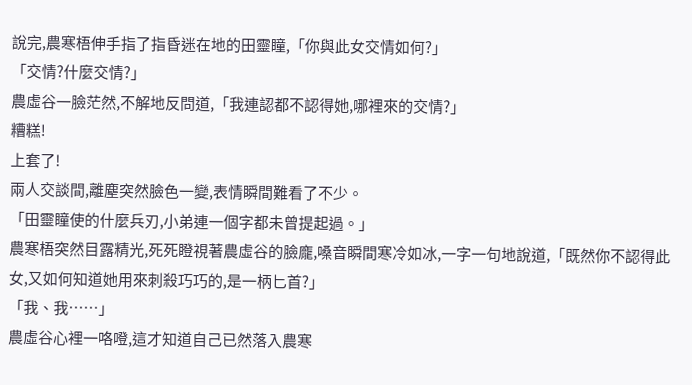說完,農寒梧伸手指了指昏迷在地的田靈瞳,「你與此女交情如何?」
「交情?什麼交情?」
農虛谷一臉茫然,不解地反問道,「我連認都不認得她,哪裡來的交情?」
糟糕!
上套了!
兩人交談間,離塵突然臉色一變,表情瞬間難看了不少。
「田靈瞳使的什麼兵刃,小弟連一個字都未曾提起過。」
農寒梧突然目露精光,死死瞪視著農虛谷的臉龐,嗓音瞬間寒冷如冰,一字一句地說道,「既然你不認得此女,又如何知道她用來刺殺巧巧的,是一柄匕首?」
「我、我……」
農虛谷心裡一咯噔,這才知道自己已然落入農寒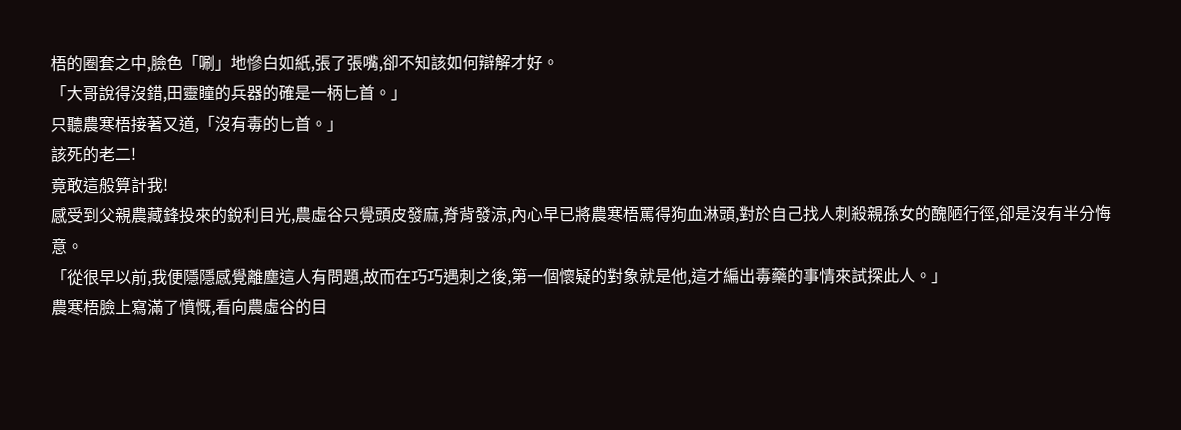梧的圈套之中,臉色「唰」地慘白如紙,張了張嘴,卻不知該如何辯解才好。
「大哥說得沒錯,田靈瞳的兵器的確是一柄匕首。」
只聽農寒梧接著又道,「沒有毒的匕首。」
該死的老二!
竟敢這般算計我!
感受到父親農藏鋒投來的銳利目光,農虛谷只覺頭皮發麻,脊背發涼,內心早已將農寒梧罵得狗血淋頭,對於自己找人刺殺親孫女的醜陋行徑,卻是沒有半分悔意。
「從很早以前,我便隱隱感覺離塵這人有問題,故而在巧巧遇刺之後,第一個懷疑的對象就是他,這才編出毒藥的事情來試探此人。」
農寒梧臉上寫滿了憤慨,看向農虛谷的目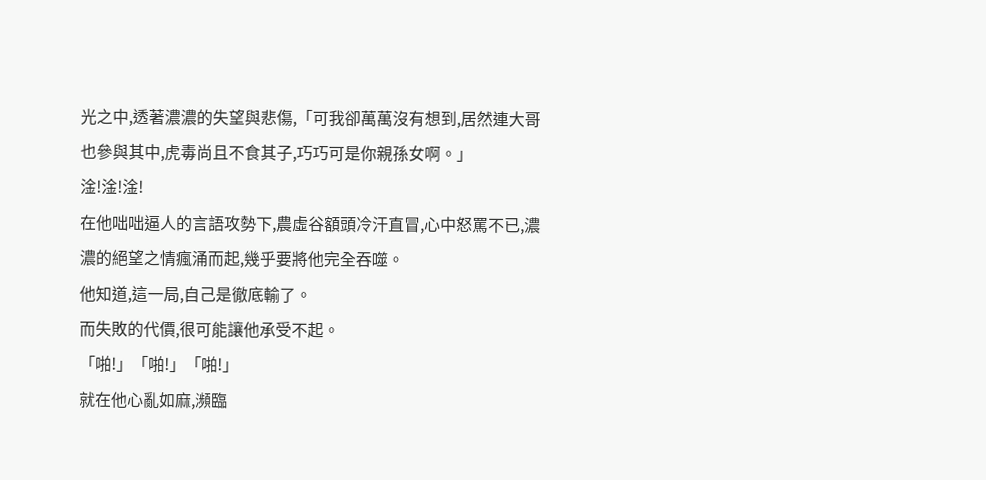光之中,透著濃濃的失望與悲傷,「可我卻萬萬沒有想到,居然連大哥也參與其中,虎毒尚且不食其子,巧巧可是你親孫女啊。」
淦!淦!淦!
在他咄咄逼人的言語攻勢下,農虛谷額頭冷汗直冒,心中怒罵不已,濃濃的絕望之情瘋涌而起,幾乎要將他完全吞噬。
他知道,這一局,自己是徹底輸了。
而失敗的代價,很可能讓他承受不起。
「啪!」「啪!」「啪!」
就在他心亂如麻,瀕臨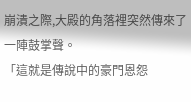崩潰之際,大殿的角落裡突然傳來了一陣鼓掌聲。
「這就是傳說中的豪門恩怨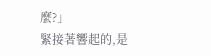麼?」
緊接著響起的,是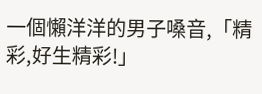一個懶洋洋的男子嗓音,「精彩,好生精彩!」